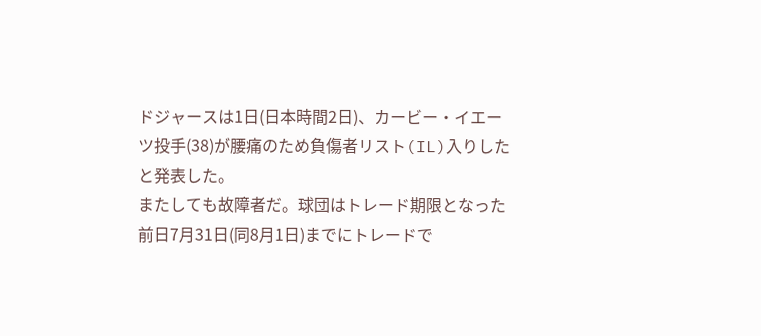ドジャースは1日(日本時間2日)、カービー・イエーツ投手(38)が腰痛のため負傷者リスト(IL)入りしたと発表した。
またしても故障者だ。球団はトレード期限となった前日7月31日(同8月1日)までにトレードで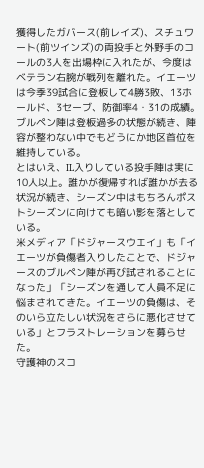獲得したガバース(前レイズ)、スチュワート(前ツインズ)の両投手と外野手のコールの3人を出場枠に入れたが、今度はベテラン右腕が戦列を離れた。イエーツは今季39試合に登板して4勝3敗、13ホールド、3セーブ、防御率4・31の成績。ブルペン陣は登板過多の状態が続き、陣容が整わない中でもどうにか地区首位を維持している。
とはいえ、IL入りしている投手陣は実に10人以上。誰かが復帰すれば誰かが去る状況が続き、シーズン中はもちろんポストシーズンに向けても暗い影を落としている。
米メディア「ドジャースウエイ」も「イエーツが負傷者入りしたことで、ドジャースのブルペン陣が再び試されることになった」「シーズンを通して人員不足に悩まされてきた。イエーツの負傷は、そのいら立たしい状況をさらに悪化させている」とフラストレーションを募らせた。
守護神のスコ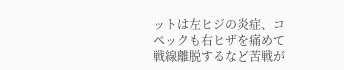ットは左ヒジの炎症、コペックも右ヒザを痛めて戦線離脱するなど苦戦が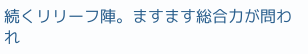続くリリーフ陣。ますます総合力が問われ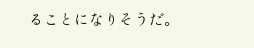ることになりそうだ。